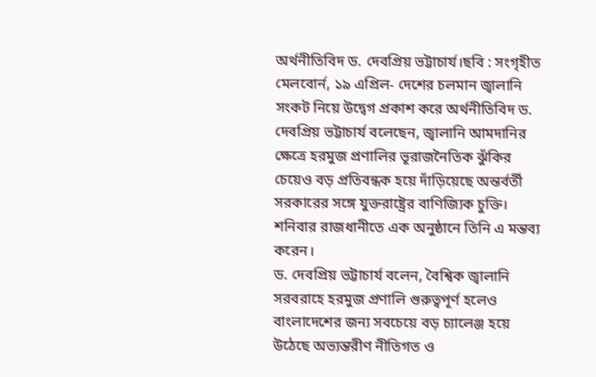অর্থনীতিবিদ ড. দেবপ্রিয় ভট্টাচার্য।ছবি : সংগৃহীত
মেলবোর্ন, ১৯ এপ্রিল- দেশের চলমান জ্বালানি সংকট নিয়ে উদ্বেগ প্রকাশ করে অর্থনীতিবিদ ড. দেবপ্রিয় ভট্টাচার্য বলেছেন, জ্বালানি আমদানির ক্ষেত্রে হরমুজ প্রণালির ভূরাজনৈতিক ঝুঁকির চেয়েও বড় প্রতিবন্ধক হয়ে দাঁড়িয়েছে অন্তর্বর্তী সরকারের সঙ্গে যুক্তরাষ্ট্রের বাণিজ্যিক চুক্তি। শনিবার রাজধানীতে এক অনুষ্ঠানে তিনি এ মন্তব্য করেন।
ড. দেবপ্রিয় ভট্টাচার্য বলেন, বৈশ্বিক জ্বালানি সরবরাহে হরমুজ প্রণালি গুরুত্বপূর্ণ হলেও বাংলাদেশের জন্য সবচেয়ে বড় চ্যালেঞ্জ হয়ে উঠেছে অভ্যন্তরীণ নীতিগত ও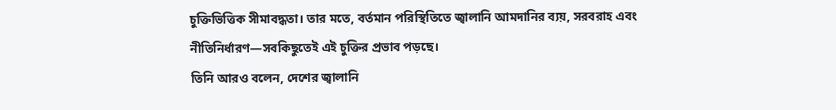চুক্তিভিত্তিক সীমাবদ্ধতা। তার মতে, বর্তমান পরিস্থিতিতে জ্বালানি আমদানির ব্যয়, সরবরাহ এবং নীতিনির্ধারণ—সবকিছুতেই এই চুক্তির প্রভাব পড়ছে।
তিনি আরও বলেন, দেশের জ্বালানি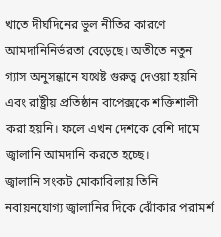খাতে দীর্ঘদিনের ভুল নীতির কারণে আমদানিনির্ভরতা বেড়েছে। অতীতে নতুন গ্যাস অনুসন্ধানে যথেষ্ট গুরুত্ব দেওয়া হয়নি এবং রাষ্ট্রীয় প্রতিষ্ঠান বাপেক্সকে শক্তিশালী করা হয়নি। ফলে এখন দেশকে বেশি দামে জ্বালানি আমদানি করতে হচ্ছে।
জ্বালানি সংকট মোকাবিলায় তিনি নবায়নযোগ্য জ্বালানির দিকে ঝোঁকার পরামর্শ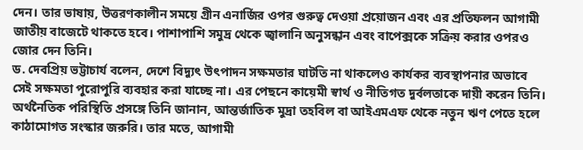দেন। তার ভাষায়, উত্তরণকালীন সময়ে গ্রীন এনার্জির ওপর গুরুত্ব দেওয়া প্রয়োজন এবং এর প্রতিফলন আগামী জাতীয় বাজেটে থাকতে হবে। পাশাপাশি সমুদ্র থেকে জ্বালানি অনুসন্ধান এবং বাপেক্সকে সক্রিয় করার ওপরও জোর দেন তিনি।
ড. দেবপ্রিয় ভট্টাচার্য বলেন, দেশে বিদ্যুৎ উৎপাদন সক্ষমতার ঘাটতি না থাকলেও কার্যকর ব্যবস্থাপনার অভাবে সেই সক্ষমতা পুরোপুরি ব্যবহার করা যাচ্ছে না। এর পেছনে কায়েমী স্বার্থ ও নীতিগত দুর্বলতাকে দায়ী করেন তিনি।
অর্থনৈতিক পরিস্থিতি প্রসঙ্গে তিনি জানান, আন্তর্জাতিক মুদ্রা তহবিল বা আইএমএফ থেকে নতুন ঋণ পেতে হলে কাঠামোগত সংস্কার জরুরি। তার মতে, আগামী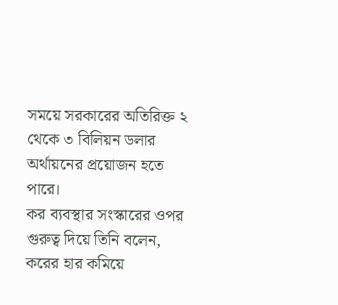সময়ে সরকারের অতিরিক্ত ২ থেকে ৩ বিলিয়ন ডলার অর্থায়নের প্রয়োজন হতে পারে।
কর ব্যবস্থার সংস্কারের ওপর গুরুত্ব দিয়ে তিনি বলেন, করের হার কমিয়ে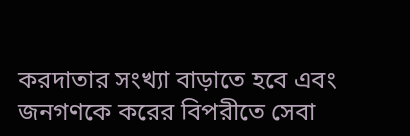করদাতার সংখ্যা বাড়াতে হবে এবং জনগণকে করের বিপরীতে সেবা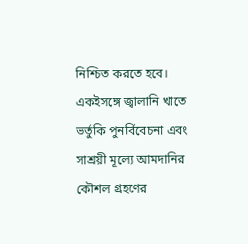নিশ্চিত করতে হবে। একইসঙ্গে জ্বালানি খাতে ভর্তুকি পুনর্বিবেচনা এবং সাশ্রয়ী মূল্যে আমদানির কৌশল গ্রহণের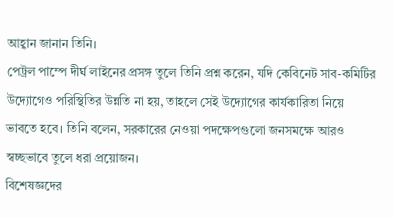আহ্বান জানান তিনি।
পেট্রল পাম্পে দীর্ঘ লাইনের প্রসঙ্গ তুলে তিনি প্রশ্ন করেন, যদি কেবিনেট সাব-কমিটির উদ্যোগেও পরিস্থিতির উন্নতি না হয়, তাহলে সেই উদ্যোগের কার্যকারিতা নিয়ে ভাবতে হবে। তিনি বলেন, সরকারের নেওয়া পদক্ষেপগুলো জনসমক্ষে আরও স্বচ্ছভাবে তুলে ধরা প্রয়োজন।
বিশেষজ্ঞদের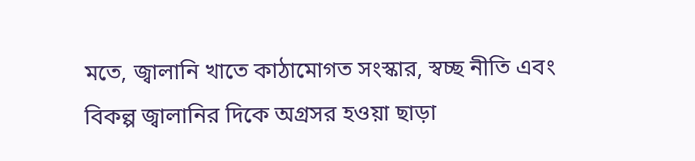মতে, জ্বালানি খাতে কাঠামোগত সংস্কার, স্বচ্ছ নীতি এবং বিকল্প জ্বালানির দিকে অগ্রসর হওয়া ছাড়া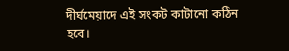দীর্ঘমেয়াদে এই সংকট কাটানো কঠিন হবে।